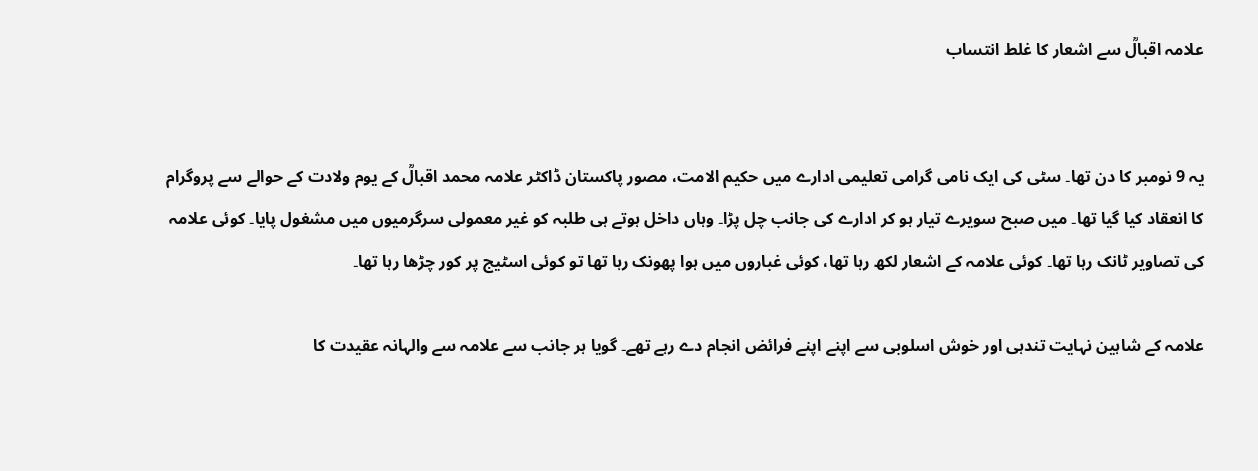علامہ اقبالؒ سے اشعار کا غلط انتساب


یہ 9 نومبر کا دن تھا۔ سٹی کی ایک نامی گرامی تعلیمی ادارے میں حکیم الامت، مصور پاکستان ڈاکٹر علامہ محمد اقبالؒ کے یوم ولادت کے حوالے سے پروگرام کا انعقاد کیا گیا تھا۔ میں صبح سویرے تیار ہو کر ادارے کی جانب چل پڑا۔ وہاں داخل ہوتے ہی طلبہ کو غیر معمولی سرگرمیوں میں مشغول پایا۔ کوئی علامہ کی تصاویر ٹانک رہا تھا۔ کوئی علامہ کے اشعار لکھ رہا تھا، کوئی غباروں میں ہوا پھونک رہا تھا تو کوئی اسٹیج پر کور چڑھا رہا تھا۔

علامہ کے شاہین نہایت تندہی اور خوش اسلوبی سے اپنے اپنے فرائض انجام دے رہے تھے۔ گویا ہر جانب سے علامہ سے والہانہ عقیدت کا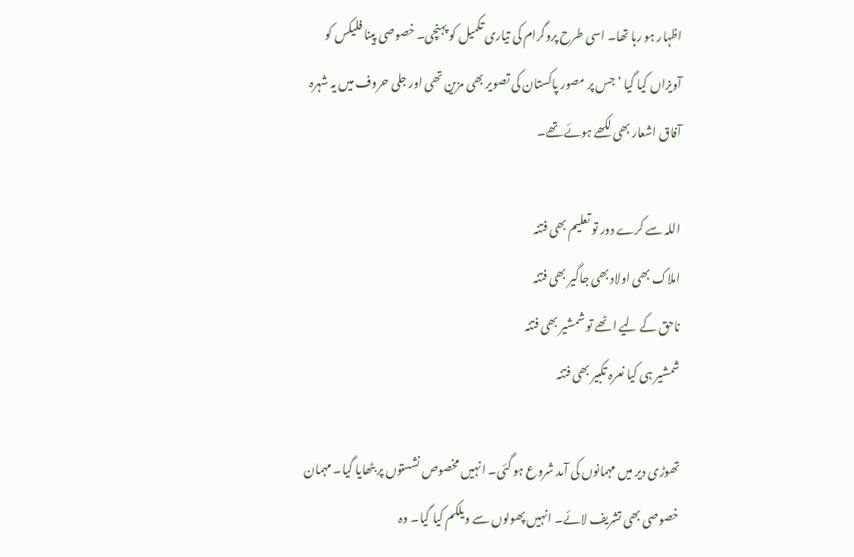اظہار ہو رہا تھا۔ اسی طرح پروگرام کی تیاری تکمیل کو پہنچی۔ خصوصی پینا فلیکس کو آویزاں کیا گیا ’جس پر مصور پاکستان کی تصویر بھی مزین تھی اور جلی حروف میں یہ شہرہ آفاق اشعار بھی لکھے ہوئے تھے۔

اللہ سے کرے دور تو تعلیم بھی فتنہ
املاک بھی اولاد بھی جاگیر بھی فتنہ
ناحق کے لیے اٹھے تو شمشیر بھی فتنہ
شمشیر ہی کیا نعرہ تکبیر بھی فتنہ

تھوڑی دیر میں مہمانوں کی آمد شروع ہو گئی۔ انہیں مخصوص نشستوں پر بٹھایا گیا۔ مہمان خصوصی بھی تشریف لائے۔ انہیں پھولوں سے ویلکم کیا گیا۔ وہ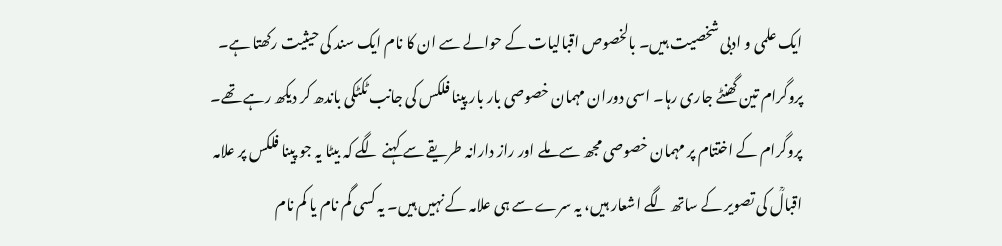ایک علمی و ادبی شخصیت ہیں۔ بالخصوص اقبالیات کے حوالے سے ان کا نام ایک سند کی حیثیت رکھتا ہے۔ پروگرام تین گھنٹے جاری رہا۔ اسی دوران مہمان خصوصی بار بار پینا فلکس کی جانب ٹکٹکی باندھ کر دیکھ رہے تھے۔ پروگرام کے اختتام پر مہمان خصوصی مجھ سے ملے اور راز دارانہ طریقے سے کہنے لگے کہ بیٹا یہ جو پینا فلکس پر علامہ اقبالؒ کی تصویر کے ساتھ لگے اشعار ہیں، یہ سرے سے ہی علامہ کے نہیں ہیں۔ یہ کسی گم نام یا کم نام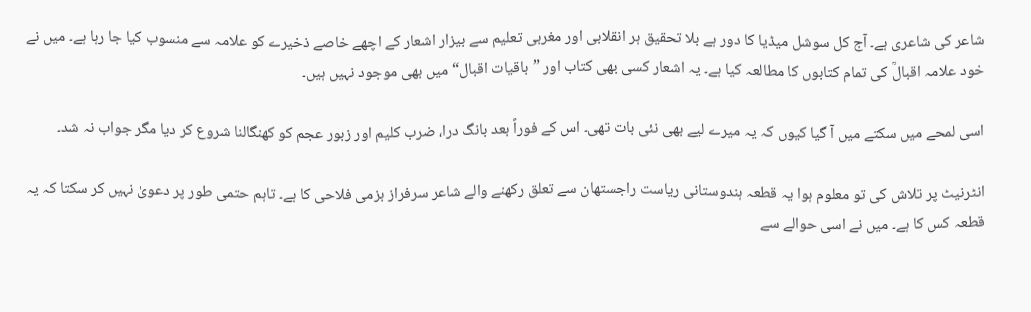شاعر کی شاعری ہے۔ آج کل سوشل میڈیا کا دور ہے بلا تحقیق ہر انقلابی اور مغربی تعلیم سے بیزار اشعار کے اچھے خاصے ذخیرے کو علامہ سے منسوب کیا جا رہا ہے۔ میں نے خود علامہ اقبالؒ کی تمام کتابوں کا مطالعہ کیا ہے۔ یہ اشعار کسی بھی کتاب اور ”باقیات اقبال“ میں بھی موجود نہیں ہیں۔

اسی لمحے میں سکتے میں آ گیا کیوں کہ یہ میرے لیے بھی نئی بات تھی۔ اس کے فوراً بعد بانگ درا، ضرب کلیم اور زبور عجم کو کھنگالنا شروع کر دیا مگر جواب نہ شد۔

انٹرنیٹ پر تلاش کی تو معلوم ہوا یہ قطعہ ہندوستانی ریاست راجستھان سے تعلق رکھنے والے شاعر سرفراز بزمی فلاحی کا ہے۔ تاہم حتمی طور پر دعویٰ نہیں کر سکتا کہ یہ قطعہ کس کا ہے۔ میں نے اسی حوالے سے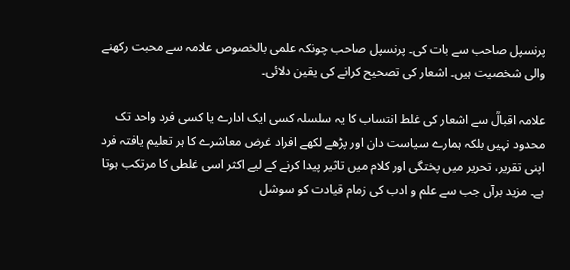پرنسپل صاحب سے بات کی۔ پرنسپل صاحب چونکہ علمی بالخصوص علامہ سے محبت رکھنے والی شخصیت ہیں۔ اشعار کی تصحیح کرانے کی یقین دلائی۔

علامہ اقبالؒ سے اشعار کی غلط انتساب کا یہ سلسلہ کسی ایک ادارے یا کسی فرد واحد تک محدود نہیں بلکہ ہمارے سیاست دان اور پڑھے لکھے افراد غرض معاشرے کا ہر تعلیم یافتہ فرد اپنی تقریر، تحریر میں پختگی اور کلام میں تاثیر پیدا کرنے کے لیے اکثر اسی غلطی کا مرتکب ہوتا ہے۔ مزید برآں جب سے علم و ادب کی زمام قیادت کو سوشل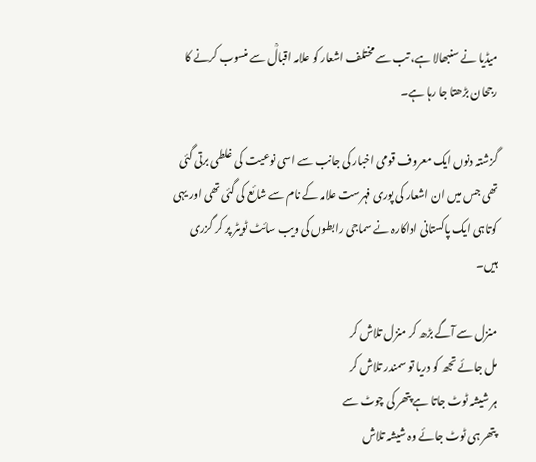میڈیا نے سنبھالا ہے، تب سے مختلف اشعار کو علامہ اقبالؒ سے منسوب کرنے کا رجحان بڑھتا جا رہا ہے۔

گزشتہ دنوں ایک معروف قومی اخبار کی جانب سے اسی نوعیت کی غلطی برتی گئی تھی جس میں ان اشعار کی پوری فہرست علامہ کے نام سے شائع کی گئی تھی اور یہی کوتاہی ایک پاکستانی اداکارہ نے سماجی رابطوں کی ویب سائٹ ٹویٹر پر کر گزری ہیں۔

منزل سے آگے بڑھ کر منزل تلاش کر
مل جائے تجھ کو دریا تو سمندر تلاش کر
ہر شیشہ ٹوٹ جاتا ہے پتھر کی چوٹ سے
پتھر ہی ٹوٹ جائے وہ شیشہ تلاش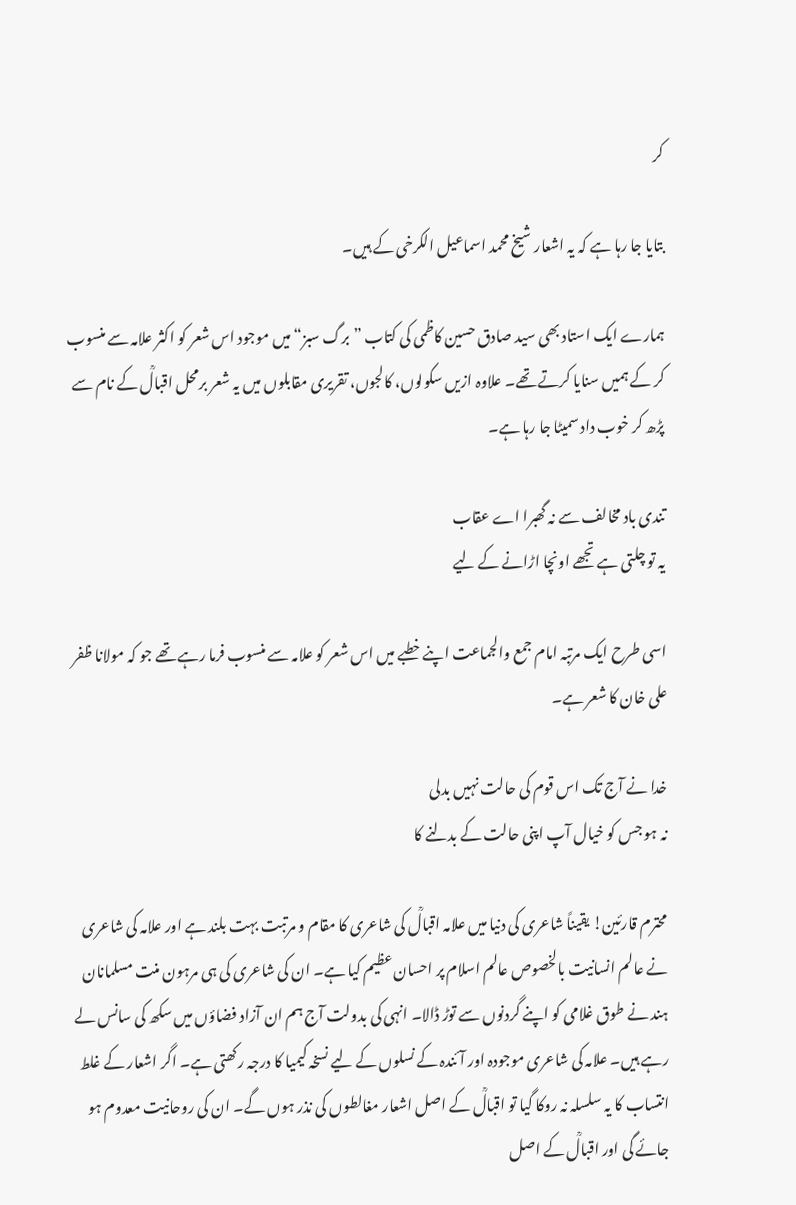کر

بتایا جا رہا ہے کہ یہ اشعار شیخ محمد اسماعیل الکرخی کے ہیں۔

ہمارے ایک استاد بھی سید صادق حسین کاظمی کی کتاب ”برگ سبز“ میں موجود اس شعر کو اکثر علامہ سے منسوب کر کے ہمیں سنایا کرتے تھے۔ علاوہ ازیں سکولوں، کالجوں، تقریری مقابلوں میں یہ شعر برمحل اقبالؒ کے نام سے پڑھ کر خوب داد سمیٹا جا رہا ہے۔

تندی باد مخالف سے نہ گھبرا اے عقاب
یہ تو چلتی ہے تجھے اونچا اڑانے کے لیے

اسی طرح ایک مرتبہ امام جمع والجماعت اپنے خطبے میں اس شعر کو علامہ سے منسوب فرما رہے تھے جو کہ مولانا ظفر علی خان کا شعر ہے۔

خدا نے آج تک اس قوم کی حالت نہیں بدلی
نہ ہو جس کو خیال آپ اپنی حالت کے بدلنے کا

محترم قارئین! یقیناً شاعری کی دنیا میں علامہ اقبالؒ کی شاعری کا مقام و مرتبت بہت بلند ہے اور علامہ کی شاعری نے عالم انسانیت بالخصوص عالم اسلام پر احسان عظیم کیا ہے۔ ان کی شاعری کی ہی مرہون منت مسلمانان ہند نے طوق غلامی کو اپنے گردنوں سے توڑ ڈالا۔ انہی کی بدولت آج ہم ان آزاد فضاؤں میں سکھ کی سانس لے رہے ہیں۔ علامہ کی شاعری موجودہ اور آئندہ کے نسلوں کے لیے نسخہ کیمیا کا درجہ رکھتی ہے۔ اگر اشعار کے غلط انتساب کا یہ سلسلہ نہ روکا گیا تو اقبالؒ کے اصل اشعار مغالطوں کی نذر ہوں گے۔ ان کی روحانیت معدوم ہو جائے گی اور اقبالؒ کے اصل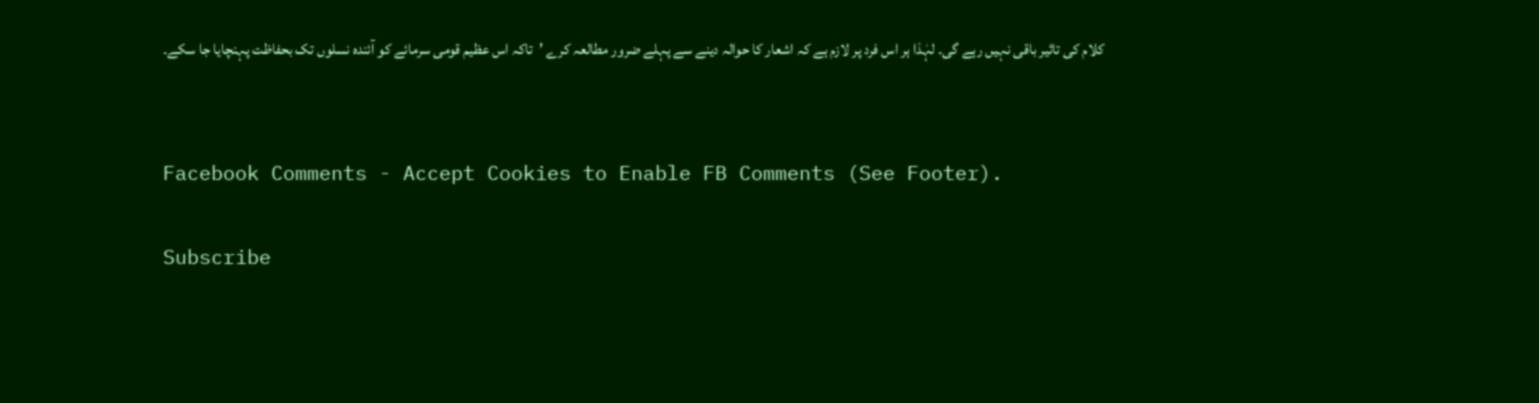کلام کی تاثیر باقی نہیں رہے گی۔ لہٰذا ہر اس فرد پر لازم ہے کہ اشعار کا حوالہ دینے سے پہلے ضرور مطالعہ کرے ’تاکہ اس عظیم قومی سرمائے کو آئندہ نسلوں تک بحفاظت پہنچایا جا سکے۔


Facebook Comments - Accept Cookies to Enable FB Comments (See Footer).

Subscribe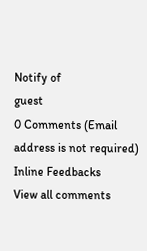Notify of
guest
0 Comments (Email address is not required)
Inline Feedbacks
View all comments